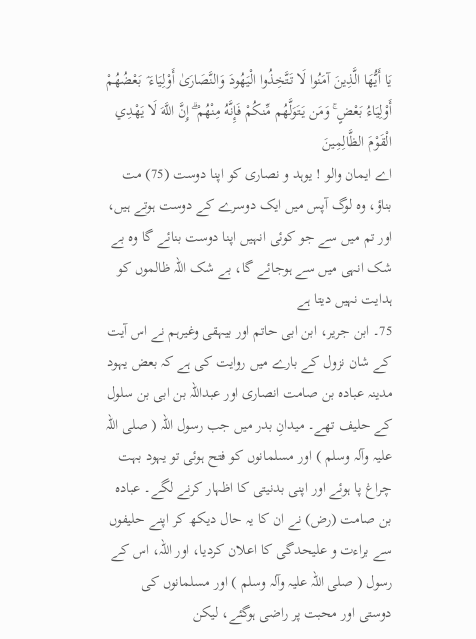يَا أَيُّهَا الَّذِينَ آمَنُوا لَا تَتَّخِذُوا الْيَهُودَ وَالنَّصَارَىٰ أَوْلِيَاءَ ۘ بَعْضُهُمْ أَوْلِيَاءُ بَعْضٍ ۚ وَمَن يَتَوَلَّهُم مِّنكُمْ فَإِنَّهُ مِنْهُمْ ۗ إِنَّ اللَّهَ لَا يَهْدِي الْقَوْمَ الظَّالِمِينَ
اے ایمان والو ! یوہد و نصاری کو اپنا دوست (75) مت بناؤ، وہ لوگ آپس میں ایک دوسرے کے دوست ہوتے ہیں، اور تم میں سے جو کوئی انہیں اپنا دوست بنائے گا وہ بے شک انہی میں سے ہوجائے گا، بے شک اللہ ظالموں کو ہدایت نہیں دیتا ہے
75۔ ابن جریر، ابن ابی حاتم اور بیہقی وغیرہم نے اس آیت کے شان نزول کے بارے میں روایت کی ہے کہ بعض یہود مدینہ عبادہ بن صامت انصاری اور عبداللہ بن ابی بن سلول کے حلیف تھے۔ میدانِ بدر میں جب رسول اللہ ( صلی اللہ علیہ وآلہ وسلم ) اور مسلمانوں کو فتح ہوئی تو یہود بہت چراغ پا ہوئے اور اپنی بدنیتی کا اظہار کرنے لگے۔ عبادہ بن صامت (رض) نے ان کا یہ حال دیکھ کر اپنے حلیفوں سے براءت و علیحدگی کا اعلان کردیا، اور اللہ، اس کے رسول ( صلی اللہ علیہ وآلہ وسلم ) اور مسلمانوں کی دوستی اور محبت پر راضی ہوگئے، لیکن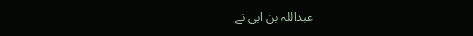عبداللہ بن ابی نے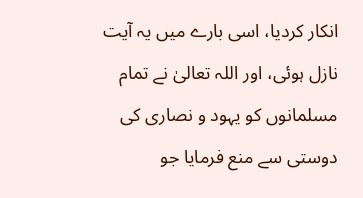انکار کردیا، اسی بارے میں یہ آیت نازل ہوئی، اور اللہ تعالیٰ نے تمام مسلمانوں کو یہود و نصاری کی دوستی سے منع فرمایا جو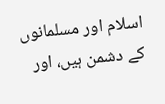اسلام اور مسلمانوں کے دشمن ہیں، اور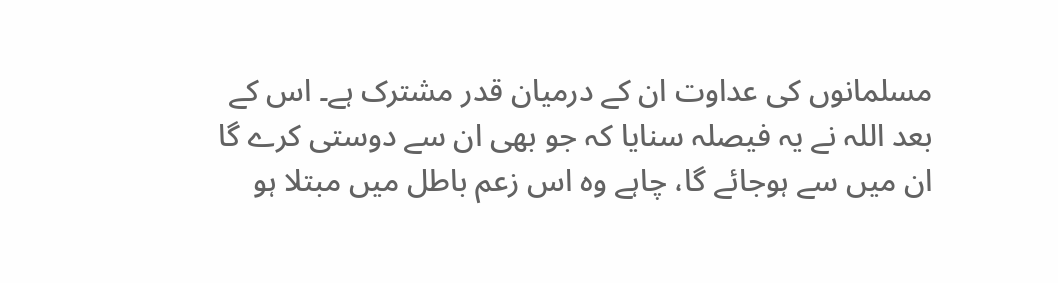مسلمانوں کی عداوت ان کے درمیان قدر مشترک ہے۔ اس کے بعد اللہ نے یہ فیصلہ سنایا کہ جو بھی ان سے دوستی کرے گا ان میں سے ہوجائے گا، چاہے وہ اس زعم باطل میں مبتلا ہو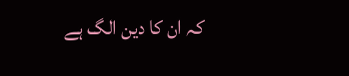کہ ان کا دین الگ ہے